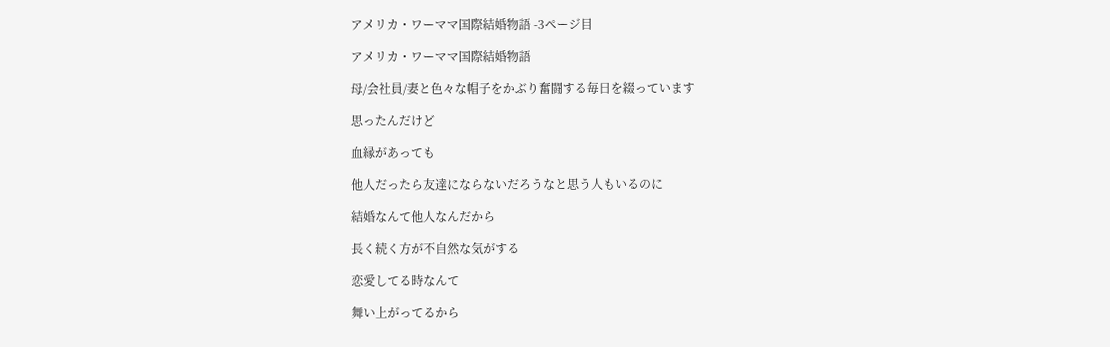アメリカ・ワーママ国際結婚物語 -3ページ目

アメリカ・ワーママ国際結婚物語

母/会社員/妻と色々な帽子をかぶり奮闘する毎日を綴っています

思ったんだけど

血縁があっても

他人だったら友達にならないだろうなと思う人もいるのに

結婚なんて他人なんだから

長く続く方が不自然な気がする

恋愛してる時なんて

舞い上がってるから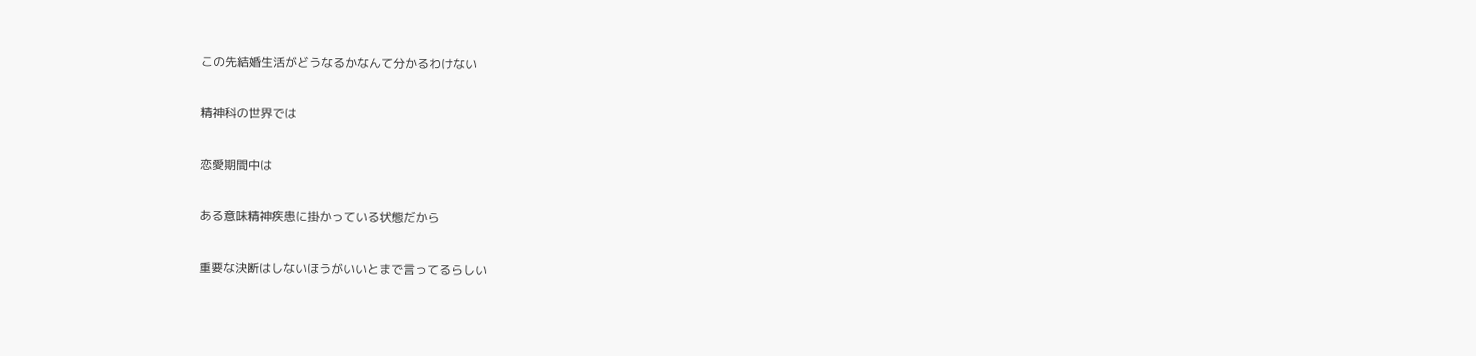この先結婚生活がどうなるかなんて分かるわけない

精神科の世界では

恋愛期間中は

ある意味精神疾患に掛かっている状態だから

重要な決断はしないほうがいいとまで言ってるらしい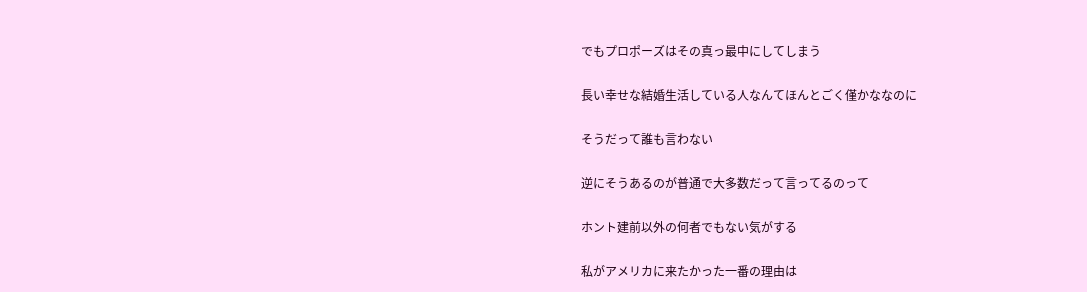でもプロポーズはその真っ最中にしてしまう

長い幸せな結婚生活している人なんてほんとごく僅かななのに

そうだって誰も言わない

逆にそうあるのが普通で大多数だって言ってるのって

ホント建前以外の何者でもない気がする

私がアメリカに来たかった一番の理由は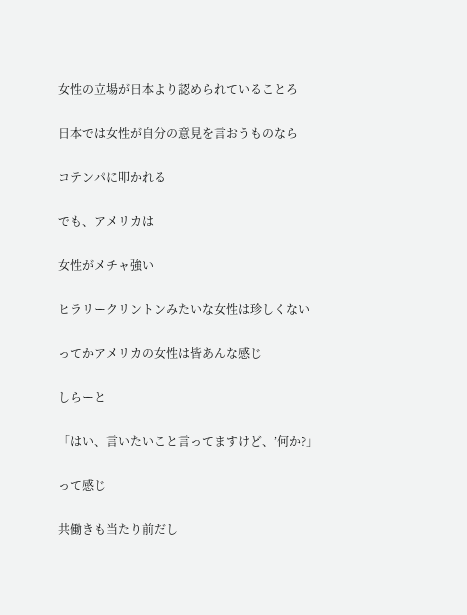女性の立場が日本より認められていることろ

日本では女性が自分の意見を言おうものなら

コテンパに叩かれる

でも、アメリカは

女性がメチャ強い

ヒラリークリントンみたいな女性は珍しくない

ってかアメリカの女性は皆あんな感じ

しらーと

「はい、言いたいこと言ってますけど、’何か?」

って感じ

共働きも当たり前だし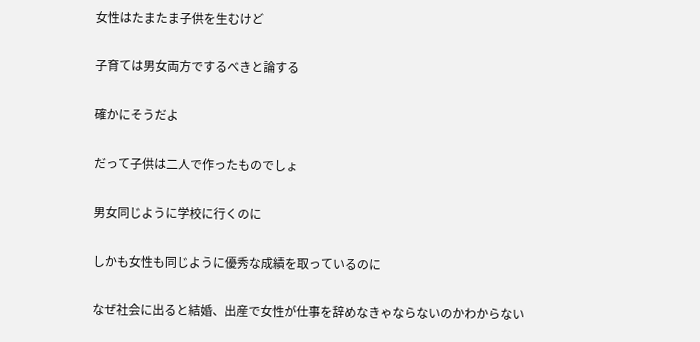女性はたまたま子供を生むけど

子育ては男女両方でするべきと論する

確かにそうだよ

だって子供は二人で作ったものでしょ

男女同じように学校に行くのに

しかも女性も同じように優秀な成績を取っているのに

なぜ社会に出ると結婚、出産で女性が仕事を辞めなきゃならないのかわからない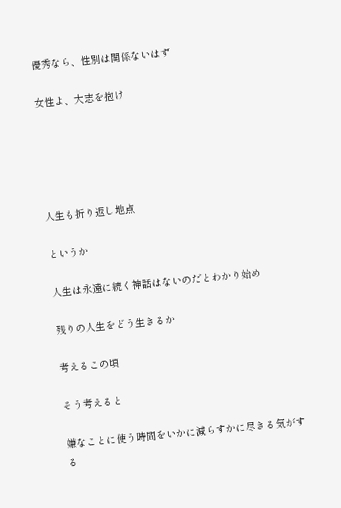優秀なら、性別は関係ないはず

女性よ、大志を抱け





人生も折り返し地点

というか

人生は永遠に続く神話はないのだとわかり始め

残りの人生をどう生きるか

考えるこの頃

そう考えると

嫌なことに使う時間をいかに減らすかに尽きる気がする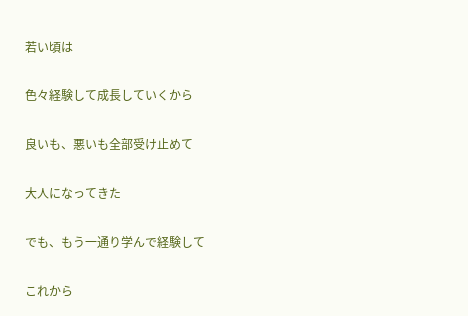若い頃は

色々経験して成長していくから

良いも、悪いも全部受け止めて

大人になってきた

でも、もう一通り学んで経験して

これから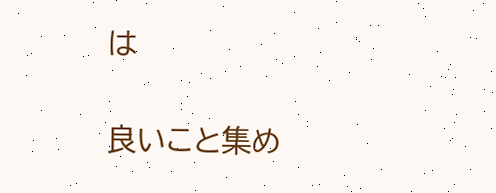は

良いこと集め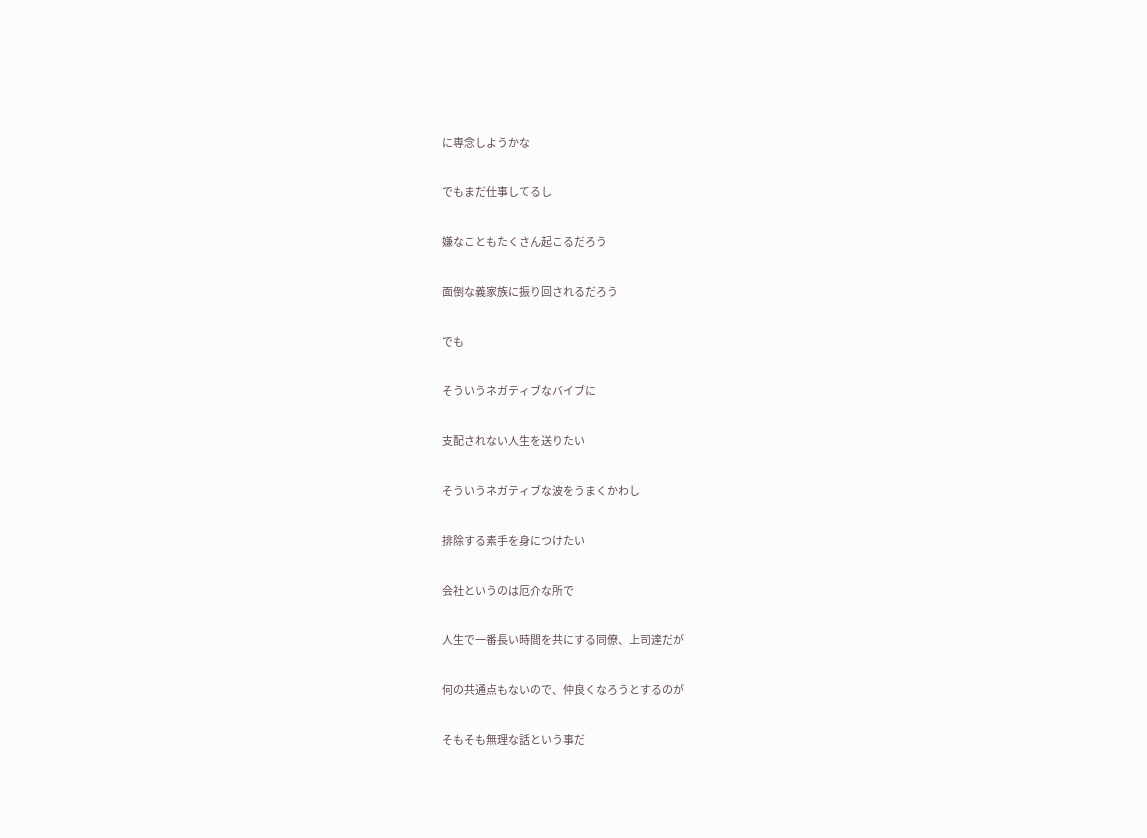に専念しようかな

でもまだ仕事してるし

嫌なこともたくさん起こるだろう

面倒な義家族に振り回されるだろう

でも

そういうネガティブなバイブに

支配されない人生を送りたい

そういうネガティブな波をうまくかわし

排除する素手を身につけたい

会社というのは厄介な所で

人生で一番長い時間を共にする同僚、上司達だが

何の共通点もないので、仲良くなろうとするのが

そもそも無理な話という事だ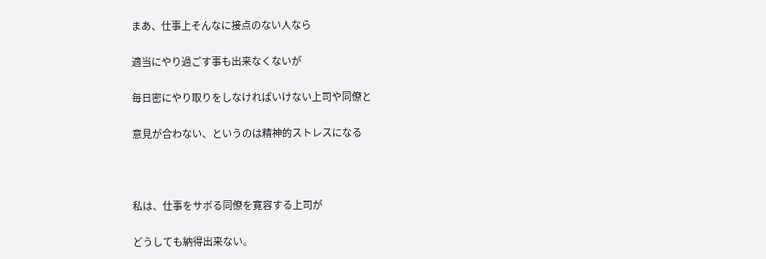まあ、仕事上そんなに接点のない人なら

適当にやり過ごす事も出来なくないが

毎日密にやり取りをしなければいけない上司や同僚と

意見が合わない、というのは精神的ストレスになる



私は、仕事をサボる同僚を寛容する上司が

どうしても納得出来ない。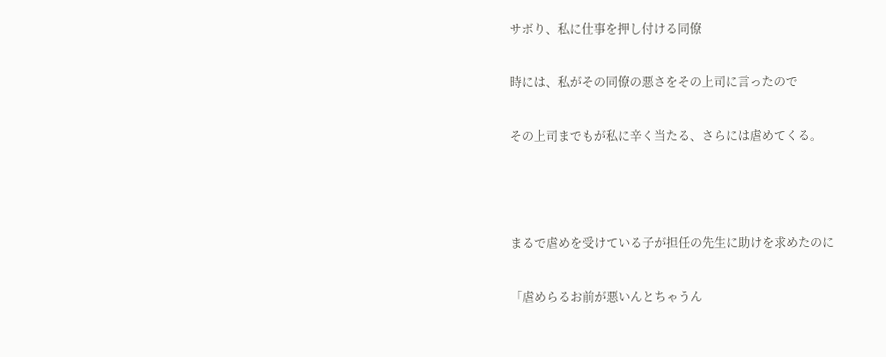サボり、私に仕事を押し付ける同僚

時には、私がその同僚の悪さをその上司に言ったので

その上司までもが私に辛く当たる、さらには虐めてくる。



まるで虐めを受けている子が担任の先生に助けを求めたのに

「虐めらるお前が悪いんとちゃうん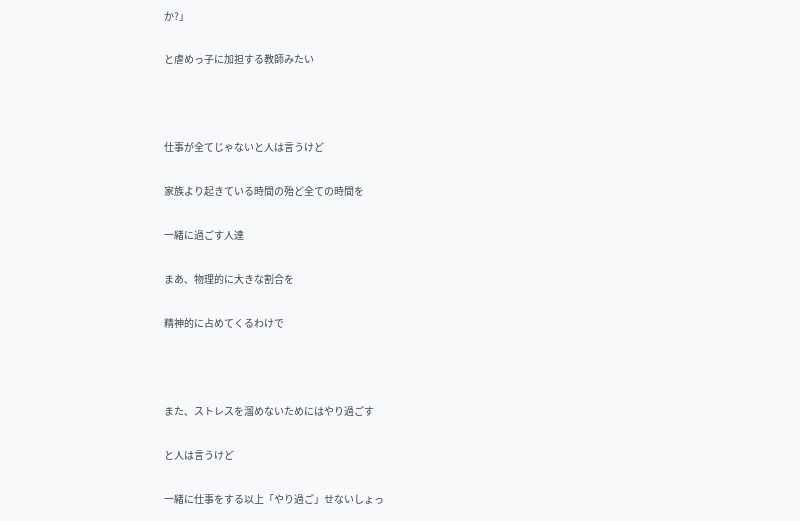か?」

と虐めっ子に加担する教師みたい



仕事が全てじゃないと人は言うけど

家族より起きている時間の殆ど全ての時間を

一緒に過ごす人達

まあ、物理的に大きな割合を

精神的に占めてくるわけで



また、ストレスを溜めないためにはやり過ごす

と人は言うけど

一緒に仕事をする以上「やり過ご」せないしょっ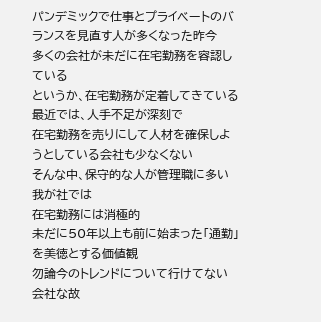パンデミックで仕事とプライベートのバランスを見直す人が多くなった昨今
多くの会社が未だに在宅勤務を容認している
というか、在宅勤務が定着してきている
最近では、人手不足が深刻で
在宅勤務を売りにして人材を確保しようとしている会社も少なくない
そんな中、保守的な人が管理職に多い我が社では
在宅勤務には消極的
未だに50年以上も前に始まった「通勤」を美徳とする価値観
勿論今のトレンドについて行けてない会社な故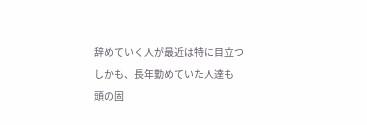辞めていく人が最近は特に目立つ
しかも、長年勤めていた人達も
頭の固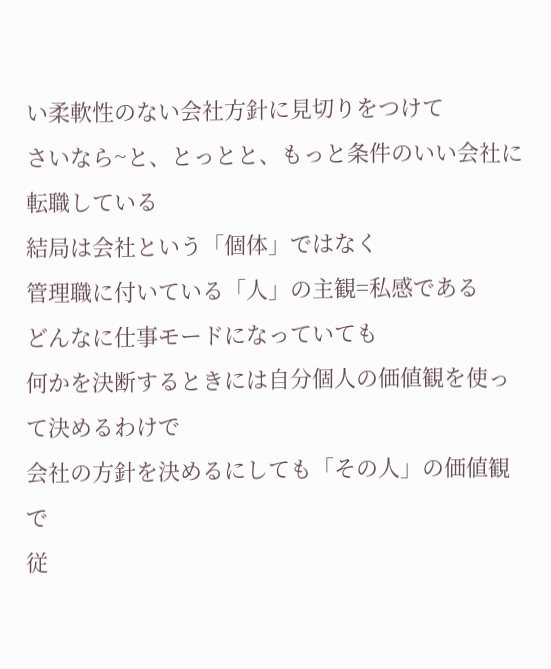い柔軟性のない会社方針に見切りをつけて
さいなら~と、とっとと、もっと条件のいい会社に転職している
結局は会社という「個体」ではなく
管理職に付いている「人」の主観=私感である
どんなに仕事モードになっていても
何かを決断するときには自分個人の価値観を使って決めるわけで
会社の方針を決めるにしても「その人」の価値観で
従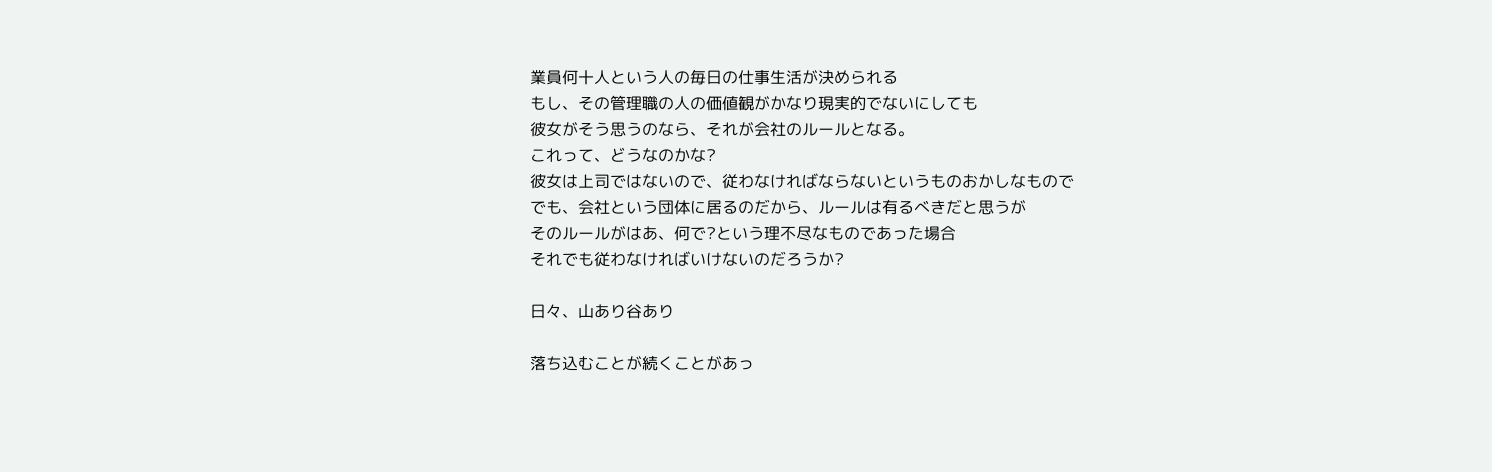業員何十人という人の毎日の仕事生活が決められる
もし、その管理職の人の価値観がかなり現実的でないにしても
彼女がそう思うのなら、それが会社のルールとなる。
これって、どうなのかな?
彼女は上司ではないので、従わなければならないというものおかしなもので
でも、会社という団体に居るのだから、ルールは有るべきだと思うが
そのルールがはあ、何で?という理不尽なものであった場合
それでも従わなければいけないのだろうか?

日々、山あり谷あり

落ち込むことが続くことがあっ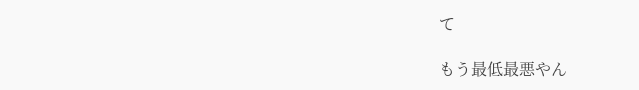て

もう最低最悪やん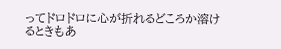ってドロドロに心が折れるどころか溶けるときもあ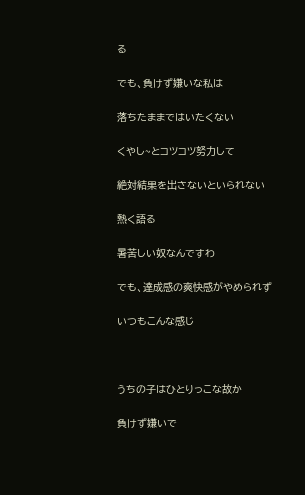る

でも、負けず嫌いな私は

落ちたままではいたくない

くやし~とコツコツ努力して

絶対結果を出さないといられない

熱く語る

暑苦しい奴なんですわ

でも、達成感の爽快感がやめられず

いつもこんな感じ



うちの子はひとりっこな故か

負けず嫌いで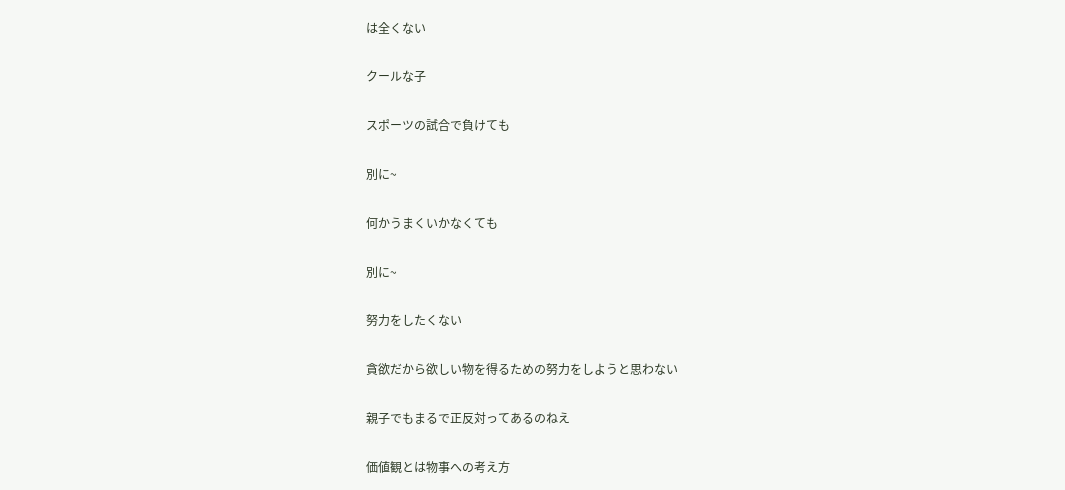は全くない

クールな子

スポーツの試合で負けても

別に~

何かうまくいかなくても

別に~

努力をしたくない

貪欲だから欲しい物を得るための努力をしようと思わない

親子でもまるで正反対ってあるのねえ

価値観とは物事への考え方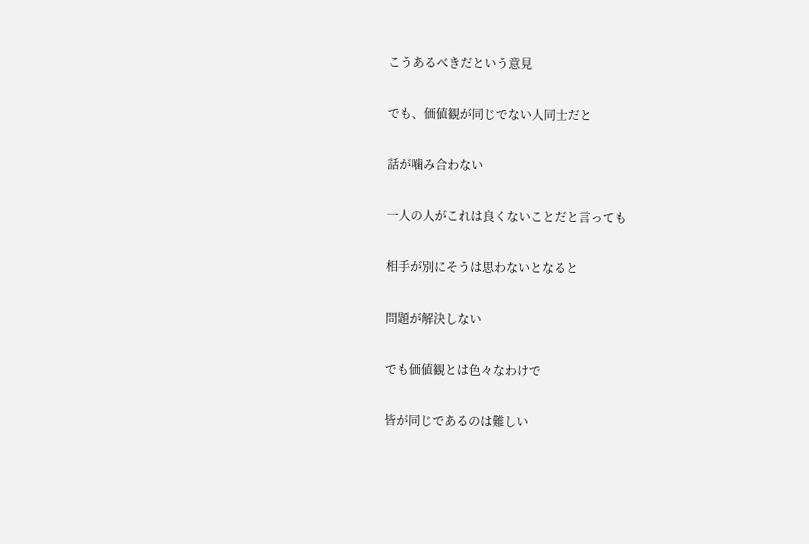こうあるべきだという意見

でも、価値観が同じでない人同士だと

話が噛み合わない

一人の人がこれは良くないことだと言っても

相手が別にそうは思わないとなると

問題が解決しない

でも価値観とは色々なわけで

皆が同じであるのは難しい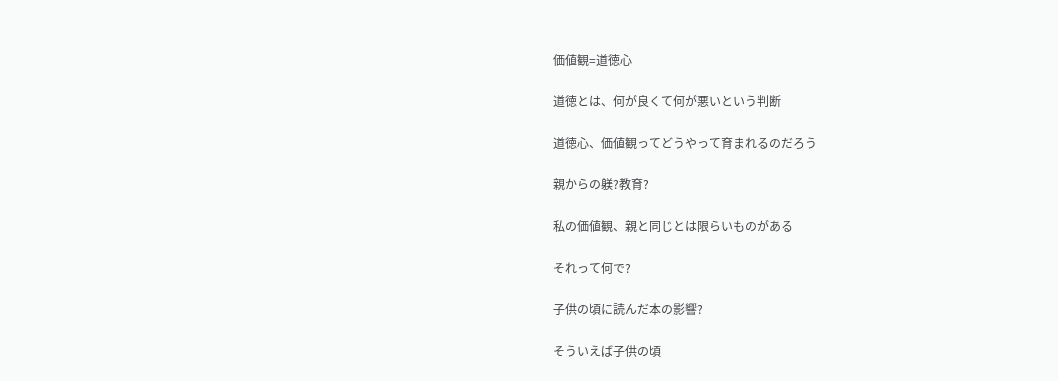価値観=道徳心

道徳とは、何が良くて何が悪いという判断

道徳心、価値観ってどうやって育まれるのだろう

親からの躾?教育?

私の価値観、親と同じとは限らいものがある

それって何で?

子供の頃に読んだ本の影響?

そういえば子供の頃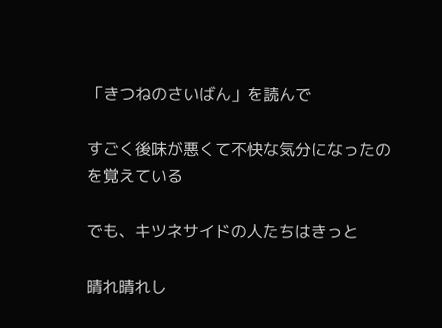「きつねのさいばん」を読んで

すごく後味が悪くて不快な気分になったのを覚えている

でも、キツネサイドの人たちはきっと

晴れ晴れし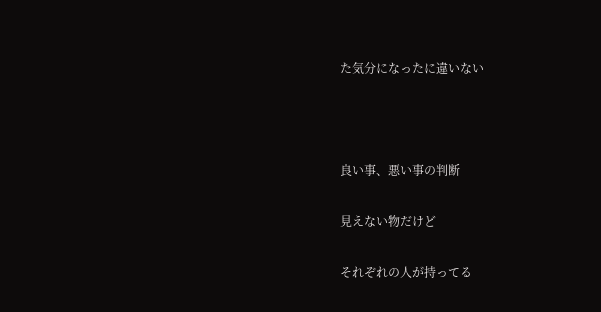た気分になったに違いない



良い事、悪い事の判断

見えない物だけど

それぞれの人が持ってる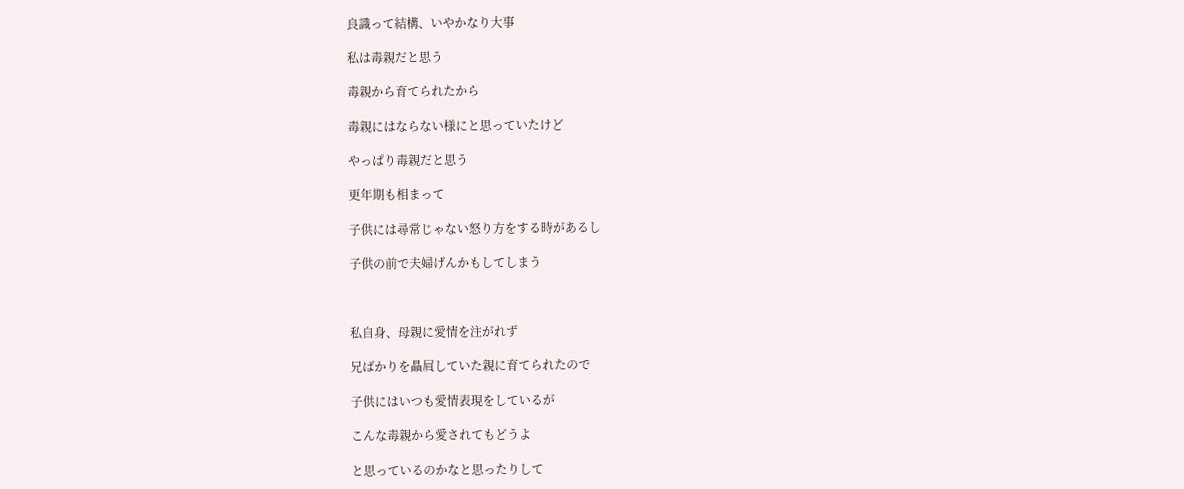良識って結構、いやかなり大事

私は毒親だと思う

毒親から育てられたから

毒親にはならない様にと思っていたけど

やっぱり毒親だと思う

更年期も相まって

子供には尋常じゃない怒り方をする時があるし

子供の前で夫婦げんかもしてしまう



私自身、母親に愛情を注がれず

兄ばかりを贔屓していた親に育てられたので

子供にはいつも愛情表現をしているが

こんな毒親から愛されてもどうよ

と思っているのかなと思ったりして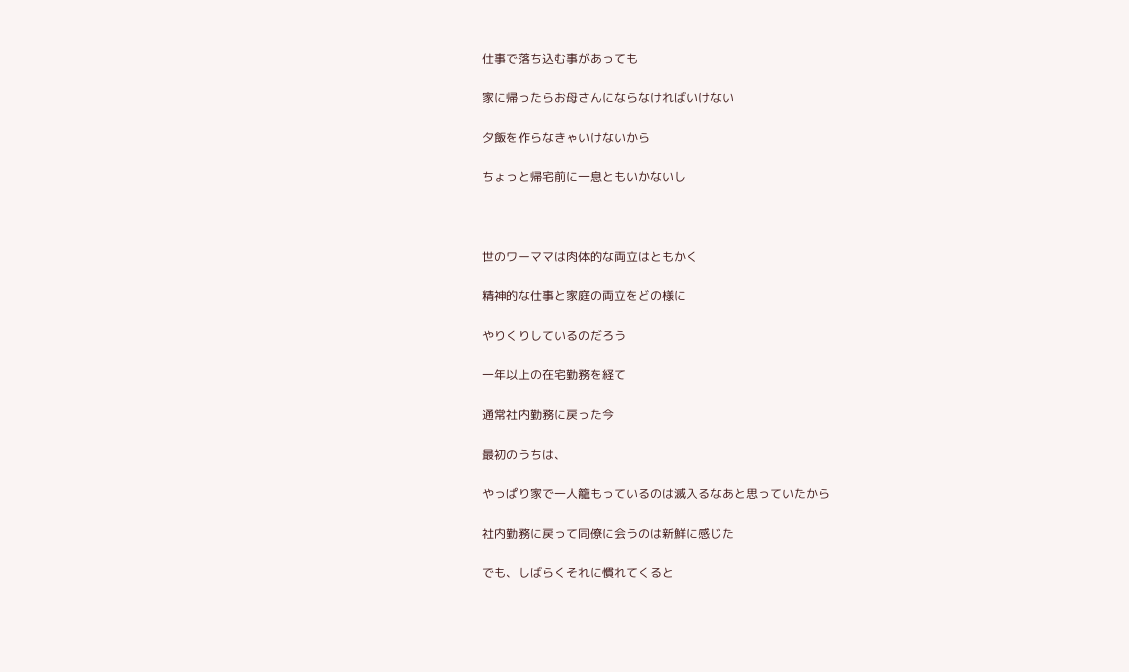仕事で落ち込む事があっても

家に帰ったらお母さんにならなければいけない

夕飯を作らなきゃいけないから

ちょっと帰宅前に一息ともいかないし



世のワーママは肉体的な両立はともかく

精神的な仕事と家庭の両立をどの様に

やりくりしているのだろう

一年以上の在宅勤務を経て

通常社内勤務に戻った今

最初のうちは、

やっぱり家で一人籠もっているのは滅入るなあと思っていたから

社内勤務に戻って同僚に会うのは新鮮に感じた

でも、しばらくそれに慣れてくると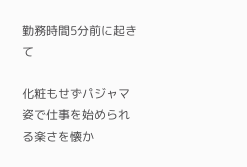勤務時間5分前に起きて

化粧もせずパジャマ姿で仕事を始められる楽さを懐か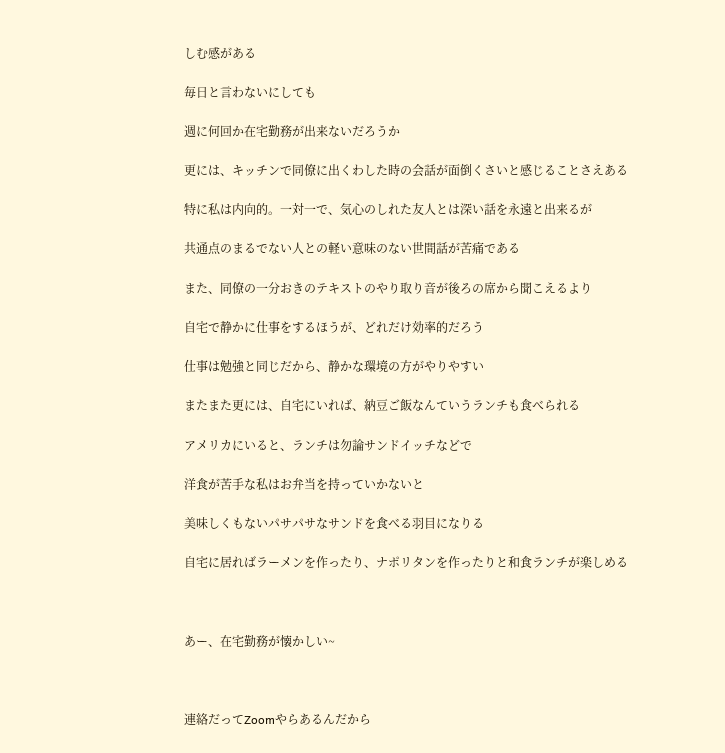しむ感がある

毎日と言わないにしても

週に何回か在宅勤務が出来ないだろうか

更には、キッチンで同僚に出くわした時の会話が面倒くさいと感じることさえある

特に私は内向的。一対一で、気心のしれた友人とは深い話を永遠と出来るが

共通点のまるでない人との軽い意味のない世間話が苦痛である

また、同僚の一分おきのテキストのやり取り音が後ろの席から聞こえるより

自宅で静かに仕事をするほうが、どれだけ効率的だろう

仕事は勉強と同じだから、静かな環境の方がやりやすい

またまた更には、自宅にいれば、納豆ご飯なんていうランチも食べられる

アメリカにいると、ランチは勿論サンドイッチなどで

洋食が苦手な私はお弁当を持っていかないと

美味しくもないパサパサなサンドを食べる羽目になりる

自宅に居ればラーメンを作ったり、ナポリタンを作ったりと和食ランチが楽しめる



あー、在宅勤務が懐かしい~



連絡だってZoomやらあるんだから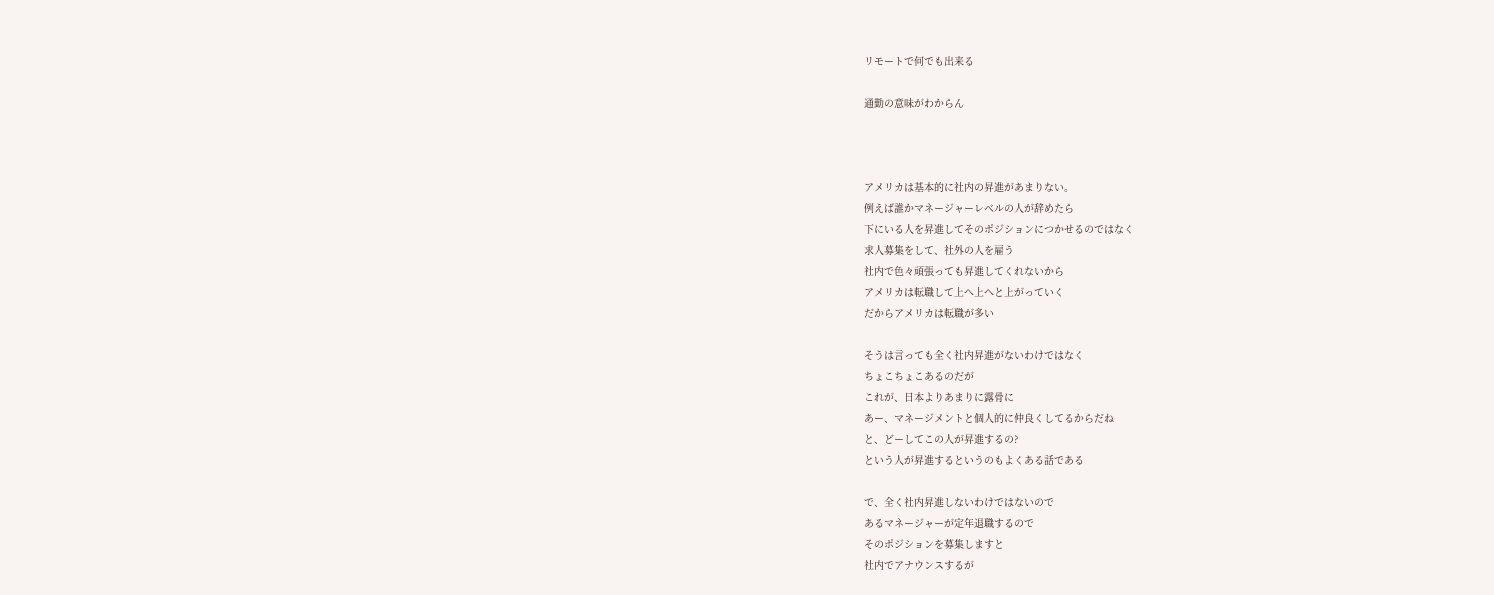リモートで何でも出来る

通勤の意味がわからん



アメリカは基本的に社内の昇進があまりない。
例えば誰かマネージャーレベルの人が辞めたら
下にいる人を昇進してそのポジションにつかせるのではなく
求人募集をして、社外の人を雇う
社内で色々頑張っても昇進してくれないから
アメリカは転職して上へ上へと上がっていく
だからアメリカは転職が多い

そうは言っても全く社内昇進がないわけではなく
ちょこちょこあるのだが
これが、日本よりあまりに露骨に
あー、マネージメントと個人的に仲良くしてるからだね
と、どーしてこの人が昇進するの?
という人が昇進するというのもよくある話である

で、全く社内昇進しないわけではないので
あるマネージャーが定年退職するので
そのポジションを募集しますと
社内でアナウンスするが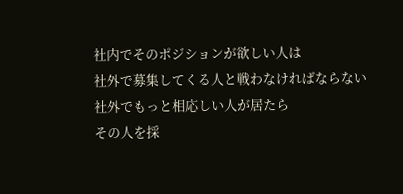社内でそのポジションが欲しい人は
社外で募集してくる人と戦わなければならない
社外でもっと相応しい人が居たら
その人を採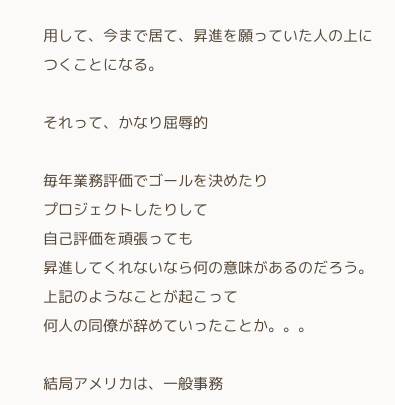用して、今まで居て、昇進を願っていた人の上につくことになる。

それって、かなり屈辱的

毎年業務評価でゴールを決めたり
プロジェクトしたりして
自己評価を頑張っても
昇進してくれないなら何の意味があるのだろう。
上記のようなことが起こって
何人の同僚が辞めていったことか。。。

結局アメリカは、一般事務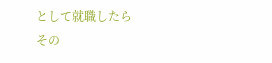として就職したら
その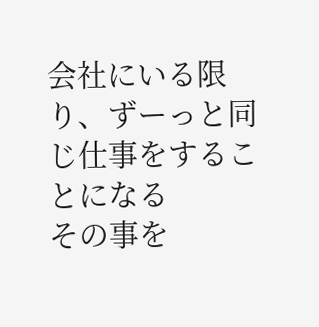会社にいる限り、ずーっと同じ仕事をすることになる
その事を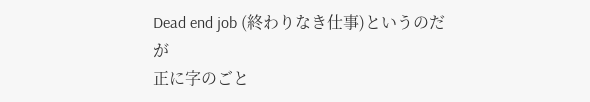Dead end job (終わりなき仕事)というのだが
正に字のごと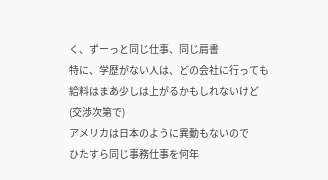く、ずーっと同じ仕事、同じ肩書
特に、学歴がない人は、どの会社に行っても
給料はまあ少しは上がるかもしれないけど
(交渉次第で)
アメリカは日本のように異動もないので
ひたすら同じ事務仕事を何年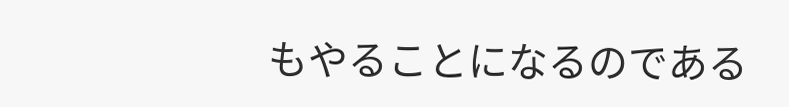もやることになるのである